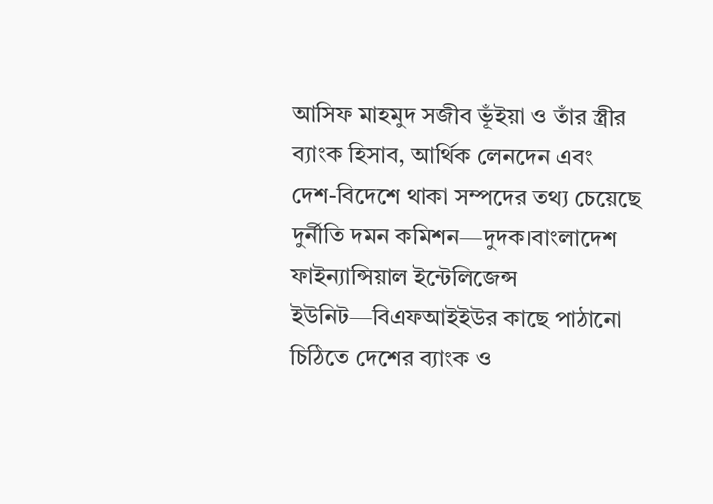আসিফ মাহমুদ সজীব ভূঁইয়া ও তাঁর স্ত্রীর ব্যাংক হিসাব, আর্থিক লেনদেন এবং দেশ-বিদেশে থাকা সম্পদের তথ্য চেয়েছে দুর্নীতি দমন কমিশন—দুদক।বাংলাদেশ ফাইন্যান্সিয়াল ইন্টেলিজেন্স ইউনিট—বিএফআইইউর কাছে পাঠানো চিঠিতে দেশের ব্যাংক ও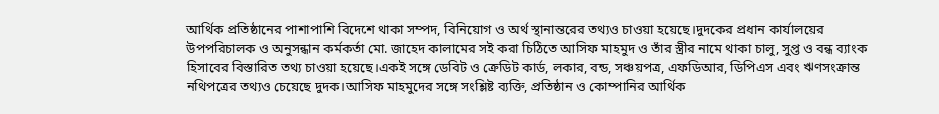আর্থিক প্রতিষ্ঠানের পাশাপাশি বিদেশে থাকা সম্পদ, বিনিয়োগ ও অর্থ স্থানান্তরের তথ্যও চাওয়া হয়েছে।দুদকের প্রধান কার্যালয়ের উপপরিচালক ও অনুসন্ধান কর্মকর্তা মো. জাহেদ কালামের সই করা চিঠিতে আসিফ মাহমুদ ও তাঁর স্ত্রীর নামে থাকা চালু, সুপ্ত ও বন্ধ ব্যাংক হিসাবের বিস্তারিত তথ্য চাওয়া হয়েছে।একই সঙ্গে ডেবিট ও ক্রেডিট কার্ড, লকার, বন্ড, সঞ্চয়পত্র, এফডিআর, ডিপিএস এবং ঋণসংক্রান্ত নথিপত্রের তথ্যও চেয়েছে দুদক।আসিফ মাহমুদের সঙ্গে সংশ্লিষ্ট ব্যক্তি, প্রতিষ্ঠান ও কোম্পানির আর্থিক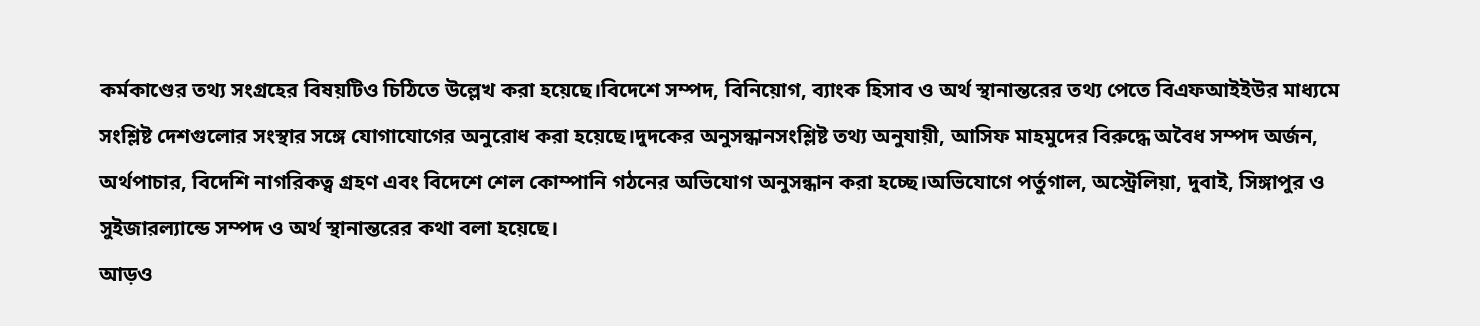কর্মকাণ্ডের তথ্য সংগ্রহের বিষয়টিও চিঠিতে উল্লেখ করা হয়েছে।বিদেশে সম্পদ, বিনিয়োগ, ব্যাংক হিসাব ও অর্থ স্থানান্তরের তথ্য পেতে বিএফআইইউর মাধ্যমে সংশ্লিষ্ট দেশগুলোর সংস্থার সঙ্গে যোগাযোগের অনুরোধ করা হয়েছে।দুদকের অনুসন্ধানসংশ্লিষ্ট তথ্য অনুযায়ী, আসিফ মাহমুদের বিরুদ্ধে অবৈধ সম্পদ অর্জন, অর্থপাচার, বিদেশি নাগরিকত্ব গ্রহণ এবং বিদেশে শেল কোম্পানি গঠনের অভিযোগ অনুসন্ধান করা হচ্ছে।অভিযোগে পর্তুগাল, অস্ট্রেলিয়া, দুবাই, সিঙ্গাপুর ও সুইজারল্যান্ডে সম্পদ ও অর্থ স্থানান্তরের কথা বলা হয়েছে।
আড়ও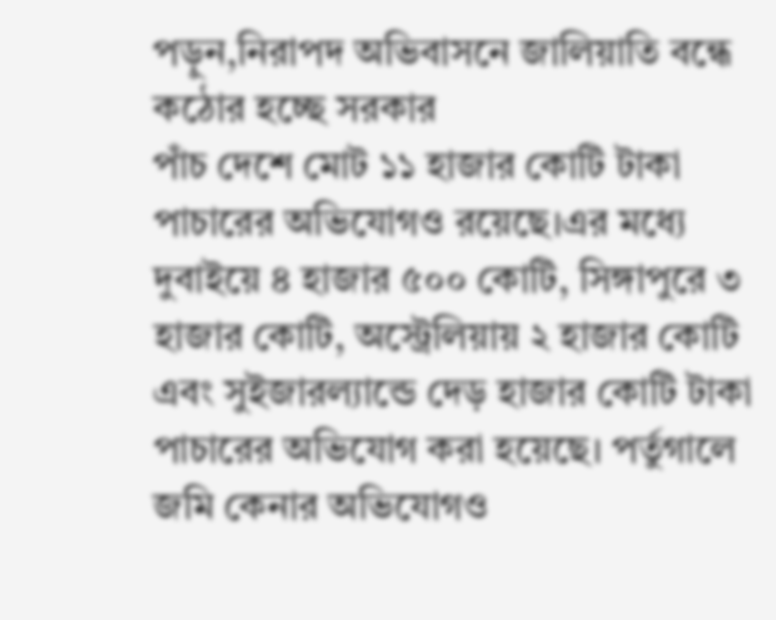পড়ুন,নিরাপদ অভিবাসনে জালিয়াতি বন্ধে কঠোর হচ্ছে সরকার
পাঁচ দেশে মোট ১১ হাজার কোটি টাকা পাচারের অভিযোগও রয়েছে।এর মধ্যে দুবাইয়ে ৪ হাজার ৫০০ কোটি, সিঙ্গাপুরে ৩ হাজার কোটি, অস্ট্রেলিয়ায় ২ হাজার কোটি এবং সুইজারল্যান্ডে দেড় হাজার কোটি টাকা পাচারের অভিযোগ করা হয়েছে। পর্তুগালে জমি কেনার অভিযোগও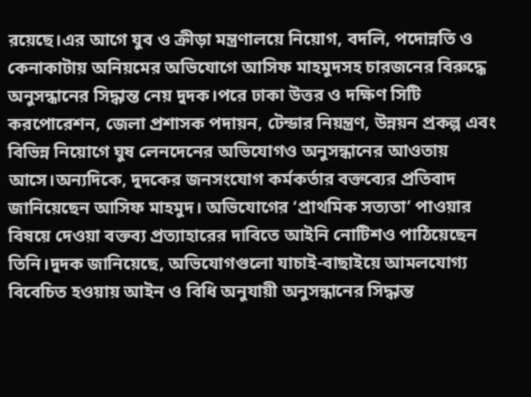রয়েছে।এর আগে যুব ও ক্রীড়া মন্ত্রণালয়ে নিয়োগ, বদলি, পদোন্নতি ও কেনাকাটায় অনিয়মের অভিযোগে আসিফ মাহমুদসহ চারজনের বিরুদ্ধে অনুসন্ধানের সিদ্ধান্ত নেয় দুদক।পরে ঢাকা উত্তর ও দক্ষিণ সিটি করপোরেশন, জেলা প্রশাসক পদায়ন, টেন্ডার নিয়ন্ত্রণ, উন্নয়ন প্রকল্প এবং বিভিন্ন নিয়োগে ঘুষ লেনদেনের অভিযোগও অনুসন্ধানের আওতায় আসে।অন্যদিকে, দুদকের জনসংযোগ কর্মকর্তার বক্তব্যের প্রতিবাদ জানিয়েছেন আসিফ মাহমুদ। অভিযোগের ‘প্রাথমিক সত্যতা’ পাওয়ার বিষয়ে দেওয়া বক্তব্য প্রত্যাহারের দাবিতে আইনি নোটিশও পাঠিয়েছেন তিনি।দুদক জানিয়েছে, অভিযোগগুলো যাচাই-বাছাইয়ে আমলযোগ্য বিবেচিত হওয়ায় আইন ও বিধি অনুযায়ী অনুসন্ধানের সিদ্ধান্ত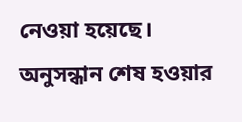নেওয়া হয়েছে। অনুসন্ধান শেষ হওয়ার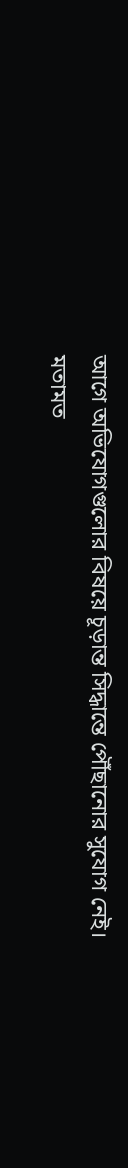আগে অভিযোগগুলোর বিষয়ে চূড়ান্ত সিদ্ধান্তে পৌঁছানোর সুযোগ নেই।
মতামত